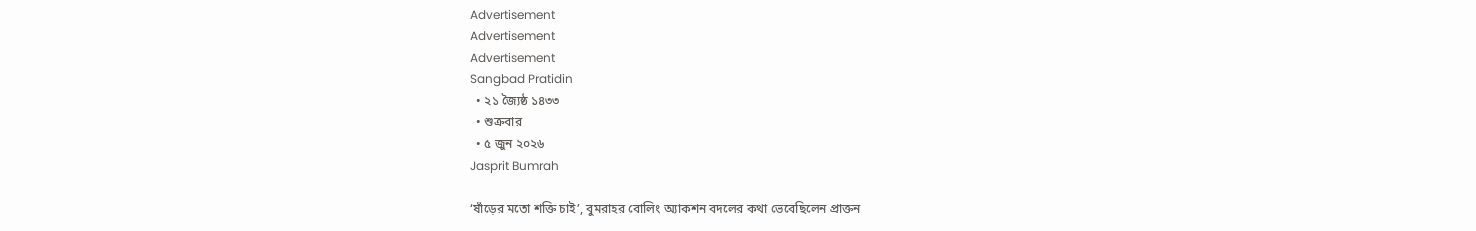Advertisement
Advertisement
Advertisement
Sangbad Pratidin
  • ২১ জ্যৈষ্ঠ ১৪৩৩
  • শুক্রবার
  • ৫ জুন ২০২৬
Jasprit Bumrah

‘ষাঁড়ের মতো শক্তি চাই’, বুমরাহর বোলিং অ্যাকশন বদলের কথা ভেবেছিলেন প্রাক্তন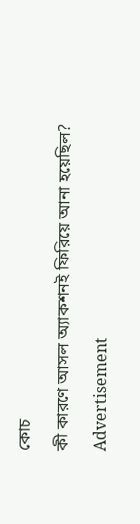কোচ

কী কারণে আসল অ্যাকশনই ফিরিয়ে আনা হয়েছিল?

Advertisement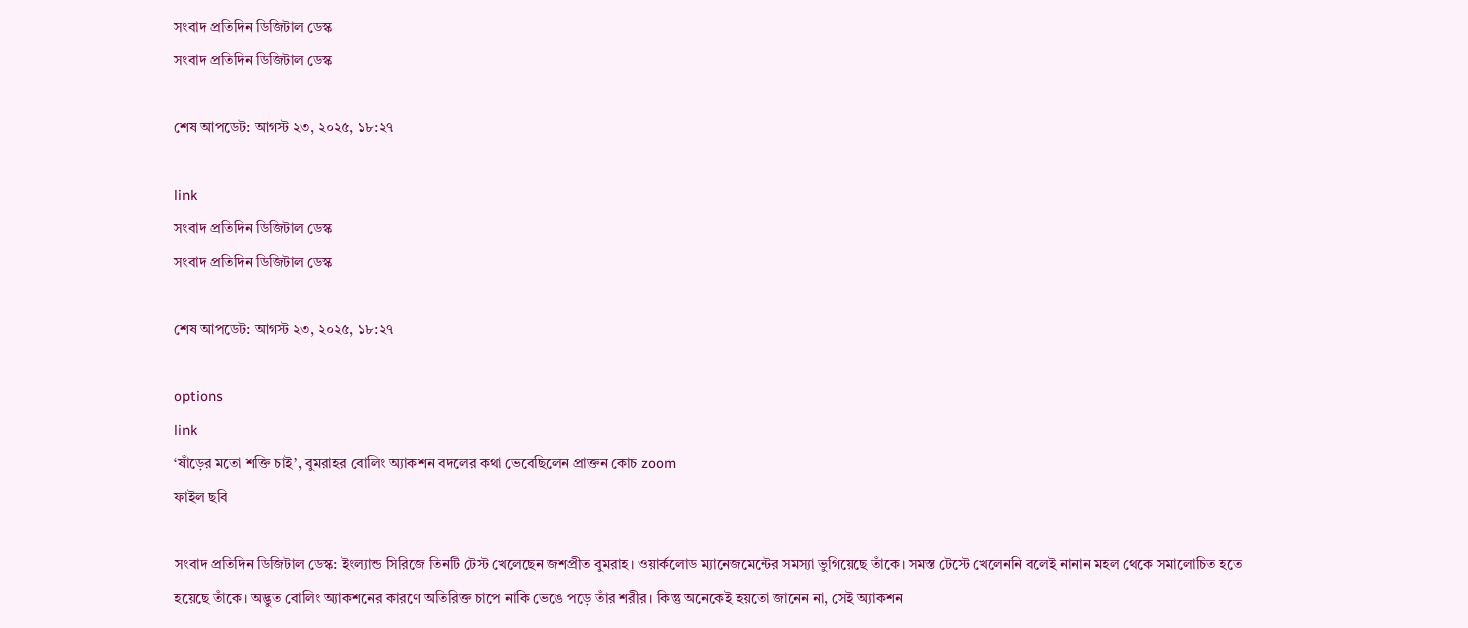সংবাদ প্রতিদিন ডিজিটাল ডেস্ক
সংবাদ প্রতিদিন ডিজিটাল ডেস্ক

শেষ আপডেট: আগস্ট ২৩, ২০২৫, ১৮:২৭

link
সংবাদ প্রতিদিন ডিজিটাল ডেস্ক
সংবাদ প্রতিদিন ডিজিটাল ডেস্ক

শেষ আপডেট: আগস্ট ২৩, ২০২৫, ১৮:২৭

options
link
‘ষাঁড়ের মতো শক্তি চাই’, বুমরাহর বোলিং অ্যাকশন বদলের কথা ভেবেছিলেন প্রাক্তন কোচ zoom
ফাইল ছবি

সংবাদ প্রতিদিন ডিজিটাল ডেস্ক: ইংল্যান্ড সিরিজে তিনটি টেস্ট খেলেছেন জশপ্রীত বুমরাহ। ওয়ার্কলোড ম্যানেজমেন্টের সমস্যা ভুগিয়েছে তাঁকে। সমস্ত টেস্টে খেলেননি বলেই নানান মহল থেকে সমালোচিত হতে হয়েছে তাঁকে। অদ্ভুত বোলিং অ্যাকশনের কারণে অতিরিক্ত চাপে নাকি ভেঙে পড়ে তাঁর শরীর। কিন্তু অনেকেই হয়তো জানেন না, সেই অ্যাকশন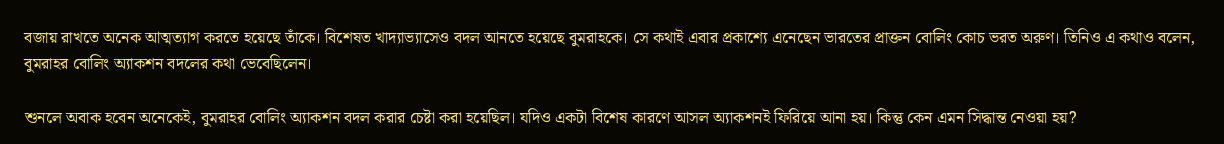বজায় রাখতে অনেক আত্মত্যাগ করতে হয়েছে তাঁকে। বিশেষত খাদ্যাভ্যাসেও বদল আনতে হয়েছে বুমরাহকে। সে কথাই এবার প্রকাশ্যে এনেছেন ভারতের প্রাক্তন বোলিং কোচ ভরত অরুণ। তিনিও এ কথাও বলেন, বুমরাহর বোলিং অ্যাকশন বদলের কথা ভেবেছিলেন।

শুনলে অবাক হবেন অনেকেই, বুমরাহর বোলিং অ্যাকশন বদল করার চেষ্টা করা হয়েছিল। যদিও একটা বিশেষ কারণে আসল অ্যাকশনই ফিরিয়ে আনা হয়। কিন্তু কেন এমন সিদ্ধান্ত নেওয়া হয়?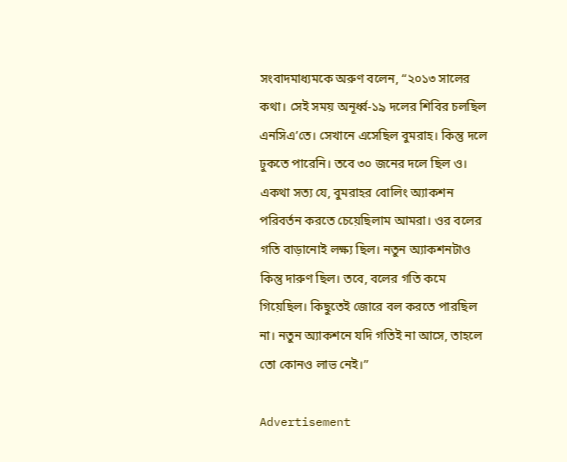সংবাদমাধ্যমকে অরুণ বলেন, “২০১৩ সালের কথা। সেই সময় অনূর্ধ্ব-১৯ দলের শিবির চলছিল এনসিএ’তে। সেখানে এসেছিল বুমরাহ। কিন্তু দলে ঢুকতে পারেনি। তবে ৩০ জনের দলে ছিল ও। একথা সত্য যে, বুমরাহর বোলিং অ্যাকশন পরিবর্তন করতে চেয়েছিলাম আমরা। ওর বলের গতি বাড়ানোই লক্ষ্য ছিল। নতুন অ্যাকশনটাও কিন্তু দারুণ ছিল। তবে, বলের গতি কমে গিয়েছিল। কিছুতেই জোরে বল করতে পারছিল না। নতুন অ্যাকশনে যদি গতিই না আসে, তাহলে তো কোনও লাভ নেই।”

Advertisement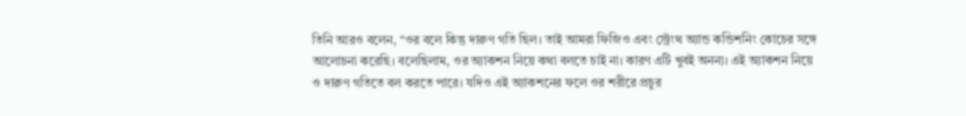তিনি আরও বলেন, “ওর বলে কিন্তু দারুণ গতি ছিল। তাই আমরা ফিজিও এবং স্ট্রেংথ অ্যান্ড কন্ডিশনিং কোচের সঙ্গে আলোচনা করেছি। বলেছিলাম, ওর অ্যাকশন নিয়ে কথা বলতে চাই না। কারণ এটি খুবই অনন্য। এই অ্যাকশন নিয়ে ও দারুণ গতিতে বল করতে পারে। যদিও এই অ্যাকশনের ফলে ওর শরীরে প্রচুর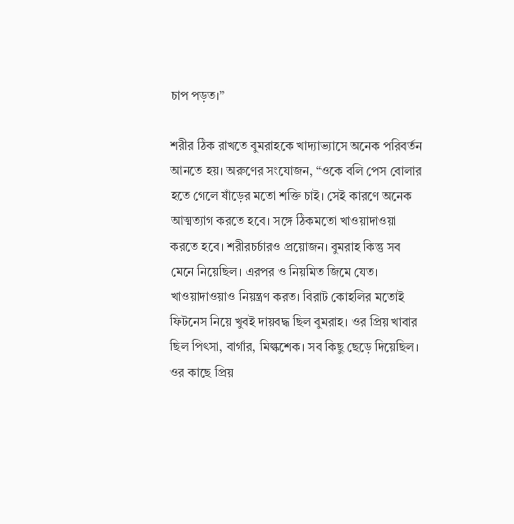চাপ পড়ত।”

শরীর ঠিক রাখতে বুমরাহকে খাদ্যাভ্যাসে অনেক পরিবর্তন আনতে হয়। অরুণের সংযোজন, “ওকে বলি পেস বোলার হতে গেলে ষাঁড়ের মতো শক্তি চাই। সেই কারণে অনেক আত্মত্যাগ করতে হবে। সঙ্গে ঠিকমতো খাওয়াদাওয়া করতে হবে। শরীরচর্চারও প্রয়োজন। বুমরাহ কিন্তু সব মেনে নিয়েছিল। এরপর ও নিয়মিত জিমে যেত। খাওয়াদাওয়াও নিয়ন্ত্রণ করত। বিরাট কোহলির মতোই ফিটনেস নিয়ে খুবই দায়বদ্ধ ছিল বুমরাহ। ওর প্রিয় খাবার ছিল পিৎসা, বার্গার, মিল্কশেক। সব কিছু ছেড়ে দিয়েছিল। ওর কাছে প্রিয়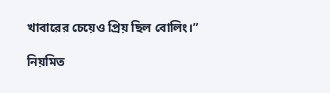খাবারের চেয়েও প্রিয় ছিল বোলিং।”

নিয়মিত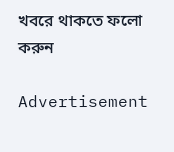খবরে থাকতে ফলো করুন

Advertisement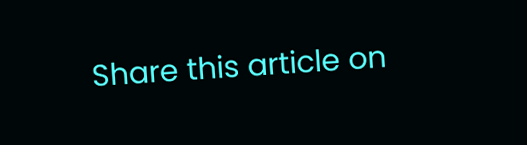Share this article on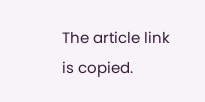The article link is copied.